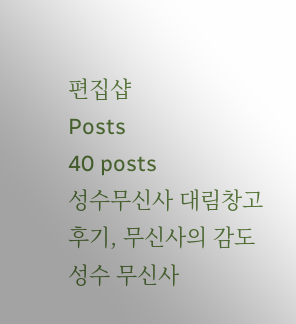편집샵
Posts
40 posts
성수무신사 대림창고 후기, 무신사의 감도
성수 무신사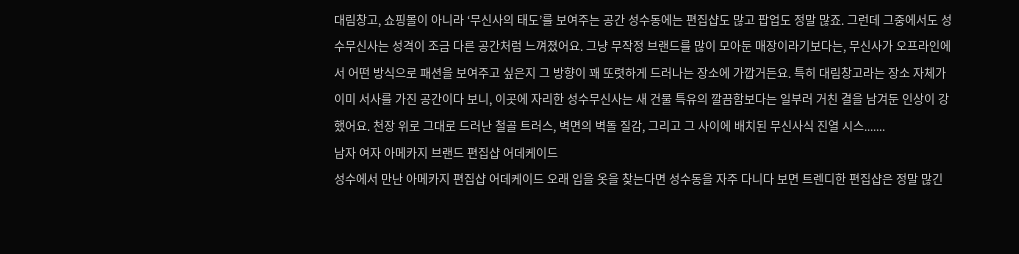대림창고, 쇼핑몰이 아니라 ‘무신사의 태도’를 보여주는 공간 성수동에는 편집샵도 많고 팝업도 정말 많죠. 그런데 그중에서도 성수무신사는 성격이 조금 다른 공간처럼 느껴졌어요. 그냥 무작정 브랜드를 많이 모아둔 매장이라기보다는, 무신사가 오프라인에서 어떤 방식으로 패션을 보여주고 싶은지 그 방향이 꽤 또렷하게 드러나는 장소에 가깝거든요. 특히 대림창고라는 장소 자체가 이미 서사를 가진 공간이다 보니, 이곳에 자리한 성수무신사는 새 건물 특유의 깔끔함보다는 일부러 거친 결을 남겨둔 인상이 강했어요. 천장 위로 그대로 드러난 철골 트러스, 벽면의 벽돌 질감, 그리고 그 사이에 배치된 무신사식 진열 시스.......
남자 여자 아메카지 브랜드 편집샵 어데케이드
성수에서 만난 아메카지 편집샵 어데케이드 오래 입을 옷을 찾는다면 성수동을 자주 다니다 보면 트렌디한 편집샵은 정말 많긴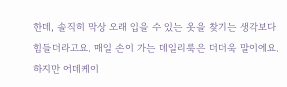한데, 솔직히 막상 오래 입을 수 있는 옷을 찾기는 생각보다 힘들더라고요. 매일 손이 가는 데일리룩은 더더욱 말이에요. 하지만 어데케이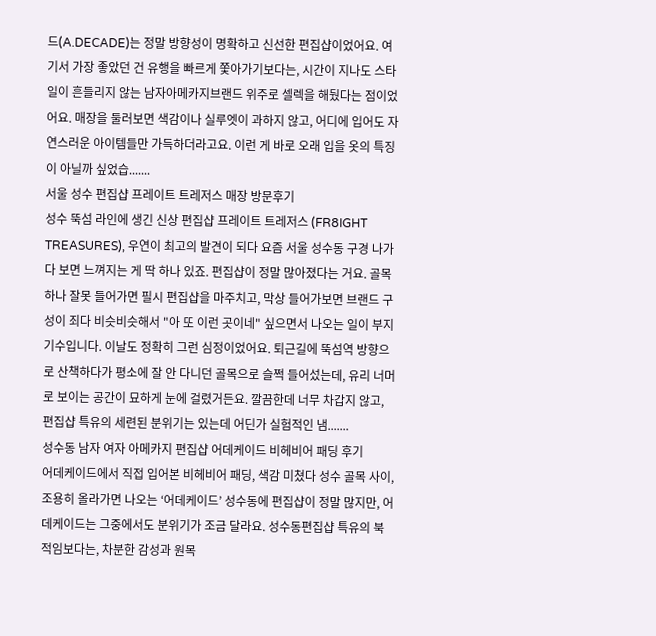드(A.DECADE)는 정말 방향성이 명확하고 신선한 편집샵이었어요. 여기서 가장 좋았던 건 유행을 빠르게 쫓아가기보다는, 시간이 지나도 스타일이 흔들리지 않는 남자아메카지브랜드 위주로 셀렉을 해뒀다는 점이었어요. 매장을 둘러보면 색감이나 실루엣이 과하지 않고, 어디에 입어도 자연스러운 아이템들만 가득하더라고요. 이런 게 바로 오래 입을 옷의 특징이 아닐까 싶었습.......
서울 성수 편집샵 프레이트 트레저스 매장 방문후기
성수 뚝섬 라인에 생긴 신상 편집샵 프레이트 트레저스 (FR8IGHT TREASURES), 우연이 최고의 발견이 되다 요즘 서울 성수동 구경 나가다 보면 느껴지는 게 딱 하나 있죠. 편집샵이 정말 많아졌다는 거요. 골목 하나 잘못 들어가면 필시 편집샵을 마주치고, 막상 들어가보면 브랜드 구성이 죄다 비슷비슷해서 "아 또 이런 곳이네" 싶으면서 나오는 일이 부지기수입니다. 이날도 정확히 그런 심정이었어요. 퇴근길에 뚝섬역 방향으로 산책하다가 평소에 잘 안 다니던 골목으로 슬쩍 들어섰는데, 유리 너머로 보이는 공간이 묘하게 눈에 걸렸거든요. 깔끔한데 너무 차갑지 않고, 편집샵 특유의 세련된 분위기는 있는데 어딘가 실험적인 냄.......
성수동 남자 여자 아메카지 편집샵 어데케이드 비헤비어 패딩 후기
어데케이드에서 직접 입어본 비헤비어 패딩, 색감 미쳤다 성수 골목 사이, 조용히 올라가면 나오는 ‘어데케이드’ 성수동에 편집샵이 정말 많지만, 어데케이드는 그중에서도 분위기가 조금 달라요. 성수동편집샵 특유의 북적임보다는, 차분한 감성과 원목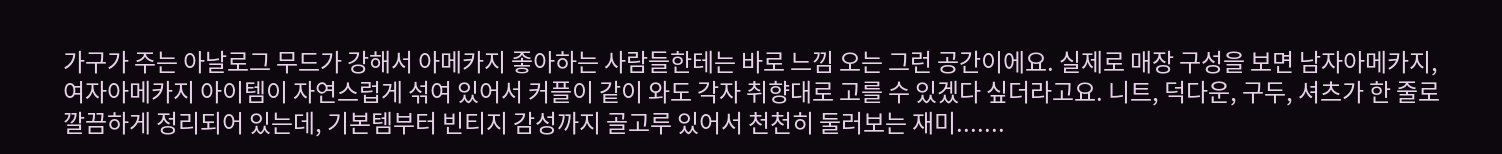가구가 주는 아날로그 무드가 강해서 아메카지 좋아하는 사람들한테는 바로 느낌 오는 그런 공간이에요. 실제로 매장 구성을 보면 남자아메카지, 여자아메카지 아이템이 자연스럽게 섞여 있어서 커플이 같이 와도 각자 취향대로 고를 수 있겠다 싶더라고요. 니트, 덕다운, 구두, 셔츠가 한 줄로 깔끔하게 정리되어 있는데, 기본템부터 빈티지 감성까지 골고루 있어서 천천히 둘러보는 재미.......